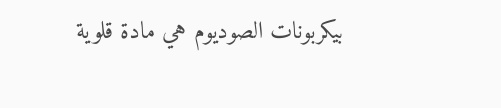بيكربونات الصوديوم هي مادة قلوية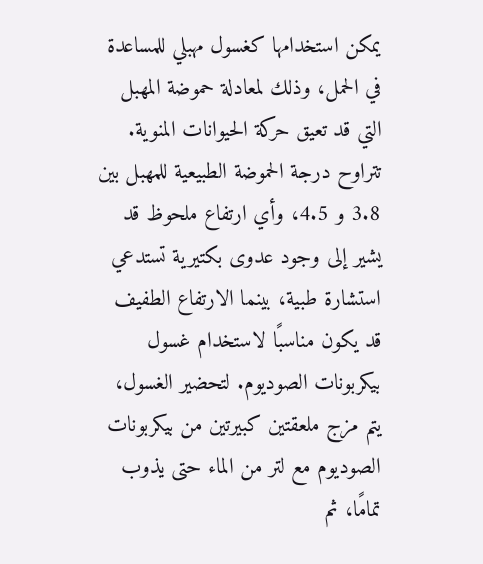يمكن استخدامها كغسول مهبلي للمساعدة في الحمل، وذلك لمعادلة حموضة المهبل التي قد تعيق حركة الحيوانات المنوية. تتراوح درجة الحموضة الطبيعية للمهبل بين 3.8 و 4.5، وأي ارتفاع ملحوظ قد يشير إلى وجود عدوى بكتيرية تستدعي استشارة طبية، بينما الارتفاع الطفيف قد يكون مناسبًا لاستخدام غسول بيكربونات الصوديوم. لتحضير الغسول، يتم مزج ملعقتين كبيرتين من بيكربونات الصوديوم مع لتر من الماء حتى يذوب تمامًا، ثم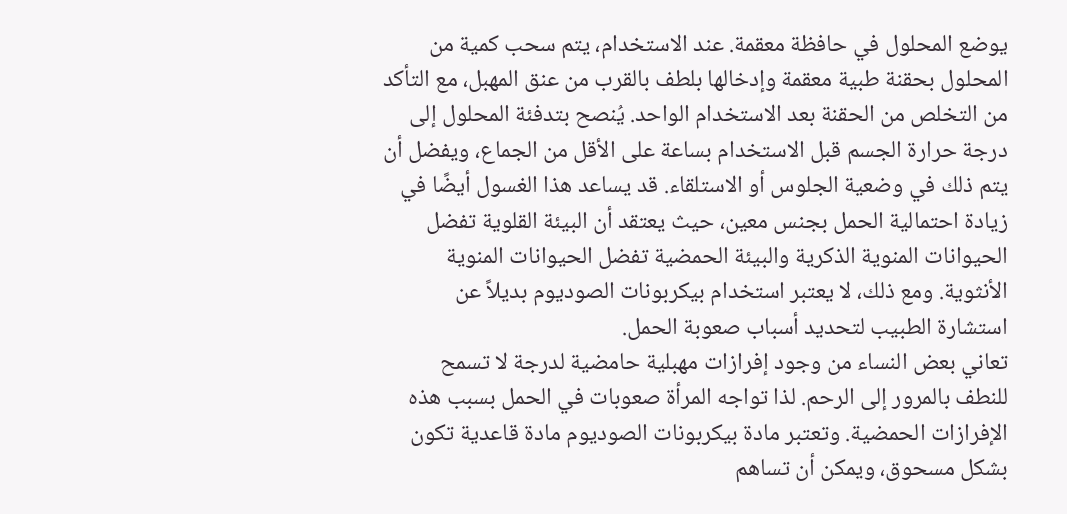يوضع المحلول في حافظة معقمة. عند الاستخدام، يتم سحب كمية من المحلول بحقنة طبية معقمة وإدخالها بلطف بالقرب من عنق المهبل، مع التأكد من التخلص من الحقنة بعد الاستخدام الواحد. يُنصح بتدفئة المحلول إلى درجة حرارة الجسم قبل الاستخدام بساعة على الأقل من الجماع، ويفضل أن يتم ذلك في وضعية الجلوس أو الاستلقاء. قد يساعد هذا الغسول أيضًا في زيادة احتمالية الحمل بجنس معين، حيث يعتقد أن البيئة القلوية تفضل الحيوانات المنوية الذكرية والبيئة الحمضية تفضل الحيوانات المنوية الأنثوية. ومع ذلك، لا يعتبر استخدام بيكربونات الصوديوم بديلاً عن استشارة الطبيب لتحديد أسباب صعوبة الحمل.
تعاني بعض النساء من وجود إفرازات مهبلية حامضية لدرجة لا تسمح للنطف بالمرور إلى الرحم. لذا تواجه المرأة صعوبات في الحمل بسبب هذه الإفرازات الحمضية. وتعتبر مادة بيكربونات الصوديوم مادة قاعدية تكون بشكل مسحوق، ويمكن أن تساهم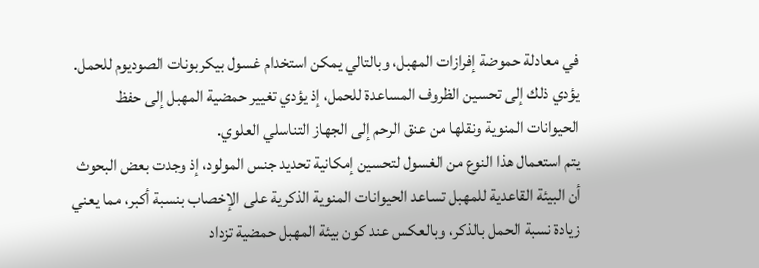في معادلة حموضة إفرازات المهبل، وبالتالي يمكن استخدام غسول بيكربونات الصوديوم للحمل.
يؤدي ذلك إلى تحسين الظروف المساعدة للحمل، إذ يؤدي تغيير حمضية المهبل إلى حفظ الحيوانات المنوية ونقلها من عنق الرحم إلى الجهاز التناسلي العلوي.
يتم استعمال هذا النوع من الغسول لتحسين إمكانية تحديد جنس المولود، إذ وجدت بعض البحوث أن البيئة القاعدية للمهبل تساعد الحيوانات المنوية الذكرية على الإخصاب بنسبة أكبر، مما يعني زيادة نسبة الحمل بالذكر، وبالعكس عند كون بيئة المهبل حمضية تزداد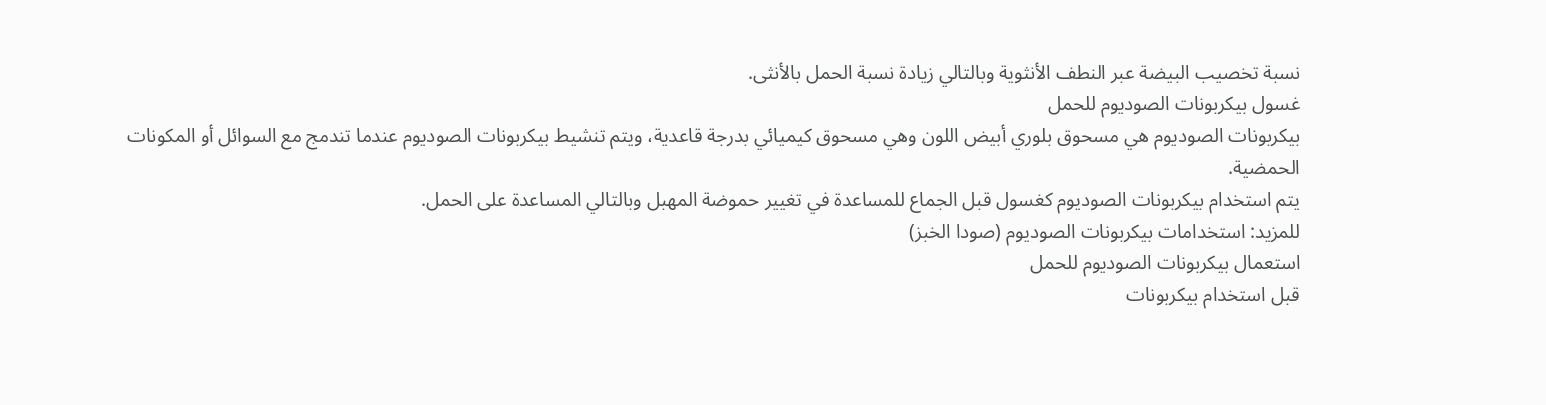نسبة تخصيب البيضة عبر النطف الأنثوية وبالتالي زيادة نسبة الحمل بالأنثى.
غسول بيكربونات الصوديوم للحمل
بيكربونات الصوديوم هي مسحوق بلوري أبيض اللون وهي مسحوق كيميائي بدرجة قاعدية، ويتم تنشيط بيكربونات الصوديوم عندما تندمج مع السوائل أو المكونات الحمضية.
يتم استخدام بيكربونات الصوديوم كغسول قبل الجماع للمساعدة في تغيير حموضة المهبل وبالتالي المساعدة على الحمل.
للمزيد: استخدامات بيكربونات الصوديوم (صودا الخبز)
استعمال بيكربونات الصوديوم للحمل
قبل استخدام بيكربونات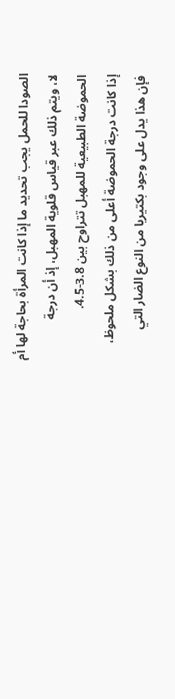الصودا للحمل يجب تحديد ما إذا كانت المرأة بحاجة لها أم لا، ويتم ذلك عبر قياس قلوية المهبل، إذ أن درجة الحموضة الطبيعية للمهبل تتراوح بين 3.8-4.5.
إذا كانت درجة الحموضة أعلى من ذلك بشكل ملحوظ، فإن هذا يدل على وجود بكتيريا من النوع الضار التي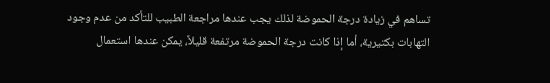تساهم في زيادة درجة الحموضة لذلك يجب عندها مراجعة الطبيب للتأكد من عدم وجود التهابات بكتيرية، أما إذا كانت درجة الحموضة مرتفعة قليلاً، يمكن عندها استعمال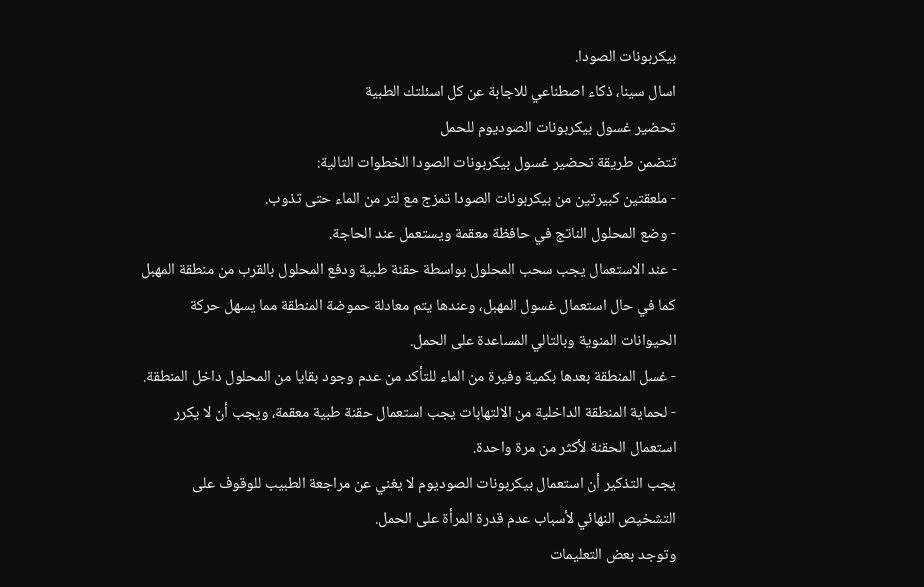بيكربونات الصودا.
اسال سينا، ذكاء اصطناعي للاجابة عن كل اسئلتك الطبية
تحضير غسول بيكربونات الصوديوم للحمل
تتضمن طريقة تحضير غسول بيكربونات الصودا الخطوات التالية:
- ملعقتين كبيرتين من بيكربونات الصودا تمزج مع لتر من الماء حتى تذوب.
- وضع المحلول الناتج في حافظة معقمة ويستعمل عند الحاجة.
- عند الاستعمال يجب سحب المحلول بواسطة حقنة طبية ودفع المحلول بالقرب من منطقة المهبل كما في حال استعمال غسول المهبل، وعندها يتم معادلة حموضة المنطقة مما يسهل حركة الحيوانات المنوية وبالتالي المساعدة على الحمل.
- غسل المنطقة بعدها بكمية وفيرة من الماء للتأكد من عدم وجود بقايا من المحلول داخل المنطقة.
- لحماية المنطقة الداخلية من الالتهابات يجب استعمال حقنة طبية معقمة، ويجب أن لا يكرر استعمال الحقنة لأكثر من مرة واحدة.
يجب التذكير أن استعمال بيكربونات الصوديوم لا يغني عن مراجعة الطبيب للوقوف على التشخيص النهائي لأسباب عدم قدرة المرأة على الحمل.
وتوجد بعض التعليمات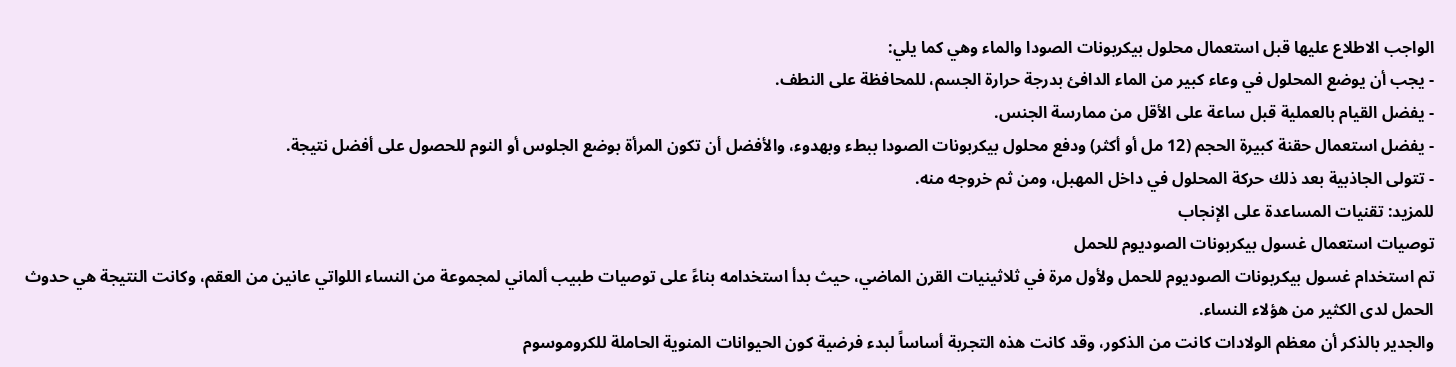الواجب الاطلاع عليها قبل استعمال محلول بيكربونات الصودا والماء وهي كما يلي:
- يجب أن يوضع المحلول في وعاء كبير من الماء الدافئ بدرجة حرارة الجسم، للمحافظة على النطف.
- يفضل القيام بالعملية قبل ساعة على الأقل من ممارسة الجنس.
- يفضل استعمال حقنة كبيرة الحجم (12 مل أو أكثر) ودفع محلول بيكربونات الصودا ببطء وبهدوء، والأفضل أن تكون المرأة بوضع الجلوس أو النوم للحصول على أفضل نتيجة.
- تتولى الجاذبية بعد ذلك حركة المحلول في داخل المهبل، ومن ثم خروجه منه.
للمزيد: تقنيات المساعدة على الإنجاب
توصيات استعمال غسول بيكربونات الصوديوم للحمل
تم استخدام غسول بيكربونات الصوديوم للحمل ولأول مرة في ثلاثينيات القرن الماضي، حيث بدأ استخدامه بناءً على توصيات طبيب ألماني لمجموعة من النساء اللواتي عانين من العقم، وكانت النتيجة هي حدوث الحمل لدى الكثير من هؤلاء النساء.
والجدير بالذكر أن معظم الولادات كانت من الذكور، وقد كانت هذه التجربة أساساً لبدء فرضية كون الحيوانات المنوية الحاملة للكروموسوم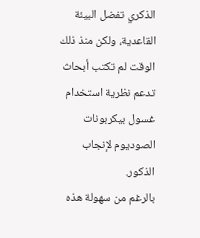الذكري تفضل البيئة القاعدية، ولكن منذ ذلك الوقت لم تكتب أبحاث تدعم نظرية استخدام غسول بيكربونات الصوديوم لإنجاب الذكور.
بالرغم من سهولة هذه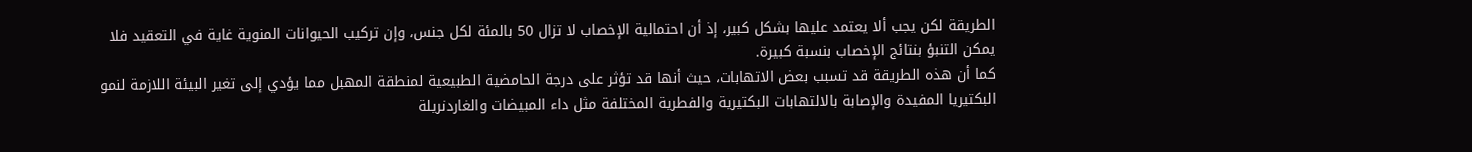الطريقة لكن يجب ألا يعتمد عليها بشكل كبير، إذ أن احتمالية الإخصاب لا تزال 50 بالمئة لكل جنس، وإن تركيب الحيوانات المنوية غاية في التعقيد فلا يمكن التنبؤ بنتائج الإخصاب بنسبة كبيرة.
كما أن هذه الطريقة قد تسبب بعض الاتهابات، حيث أنها قد تؤثر على درجة الحامضية الطبيعية لمنطقة المهبل مما يؤدي إلى تغير البيئة اللازمة لنمو البكتيريا المفيدة والإصابة بالالتهابات البكتيرية والفطرية المختلفة مثل داء المبيضات والغاردنريلة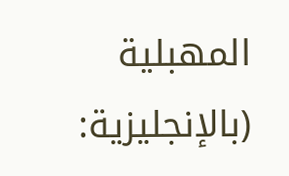المهبلية (بالإنجليزية: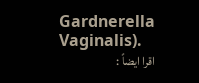Gardnerella Vaginalis).
اقرا ايضاً :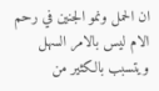ان الحمل ونمو الجنين في رحم الام ليس بالامر السهل ويتسبب بالكثير من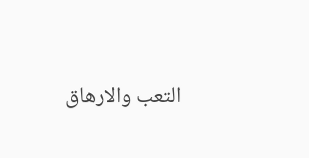التعب والارهاق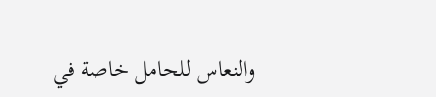والنعاس للحامل خاصة في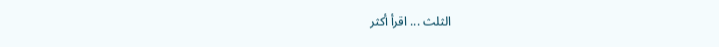الثلث ... اقرأ أكثر